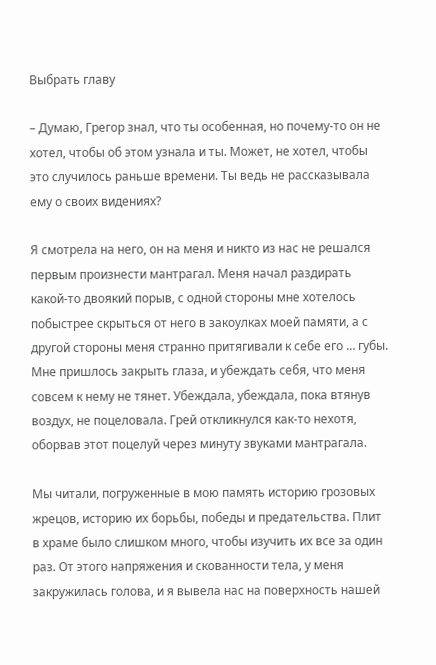Выбрать главу

– Думаю, Грегор знал, что ты особенная, но почему-то он не хотел, чтобы об этом узнала и ты. Может, не хотел, чтобы это случилось раньше времени. Ты ведь не рассказывала ему о своих видениях?

Я смотрела на него, он на меня и никто из нас не решался первым произнести мантрагал. Меня начал раздирать какой-то двоякий порыв, с одной стороны мне хотелось побыстрее скрыться от него в закоулках моей памяти, а с другой стороны меня странно притягивали к себе его … губы. Мне пришлось закрыть глаза, и убеждать себя, что меня совсем к нему не тянет. Убеждала, убеждала, пока втянув воздух, не поцеловала. Грей откликнулся как-то нехотя, оборвав этот поцелуй через минуту звуками мантрагала.

Мы читали, погруженные в мою память историю грозовых жрецов, историю их борьбы, победы и предательства. Плит в храме было слишком много, чтобы изучить их все за один раз. От этого напряжения и скованности тела, у меня закружилась голова, и я вывела нас на поверхность нашей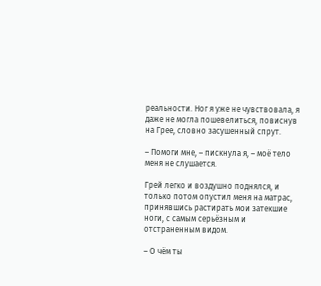реальности. Ног я уже не чувствовала, я даже не могла пошевелиться, повиснув на Грее, словно засушенный спрут.

– Помоги мне, – пискнула я, – моё тело меня не слушается.

Грей легко и воздушно поднялся, и только потом опустил меня на матрас, принявшись растирать мои затекшие ноги, с самым серьёзным и отстраненным видом.

– О чём ты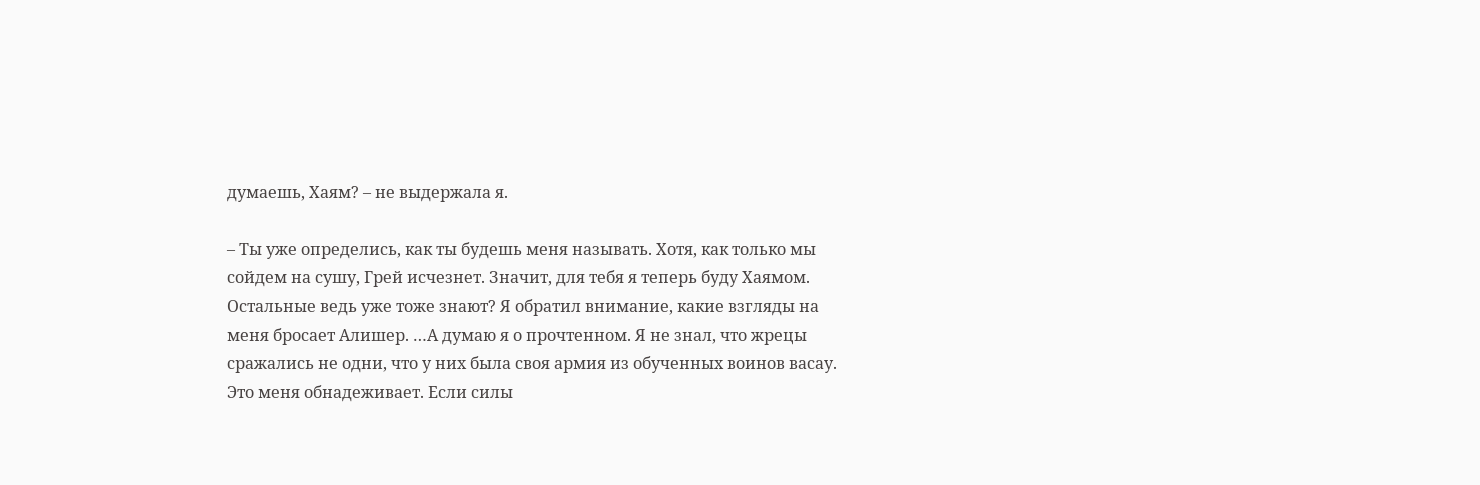думаешь, Хаям? – не выдержала я.

– Ты уже определись, как ты будешь меня называть. Хотя, как только мы сойдем на сушу, Грей исчезнет. Значит, для тебя я теперь буду Хаямом. Остальные ведь уже тоже знают? Я обратил внимание, какие взгляды на меня бросает Алишер. …А думаю я о прочтенном. Я не знал, что жрецы сражались не одни, что у них была своя армия из обученных воинов васау. Это меня обнадеживает. Если силы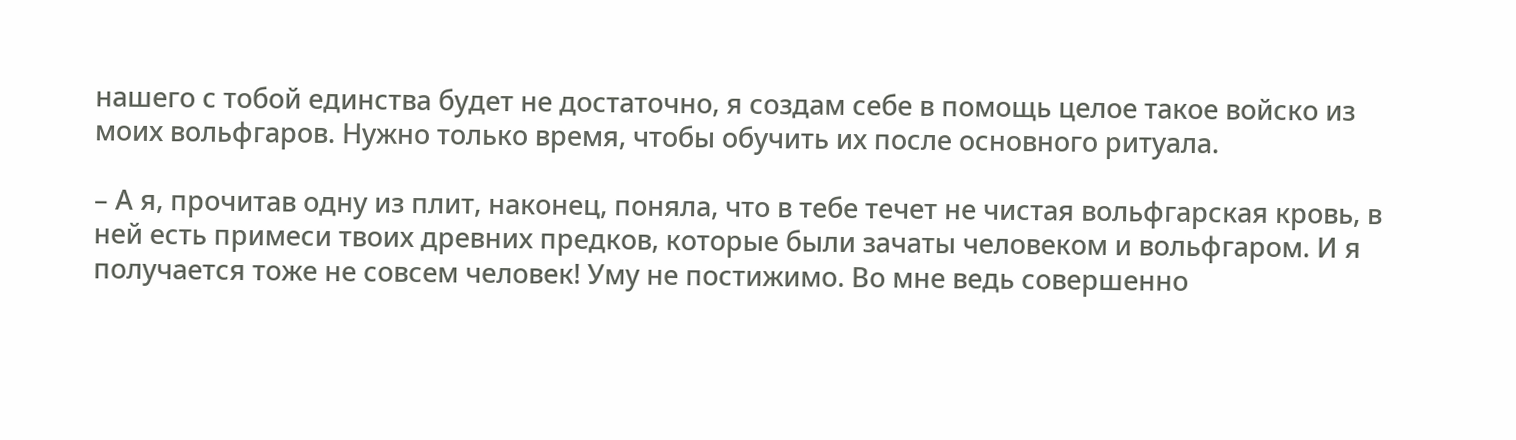нашего с тобой единства будет не достаточно, я создам себе в помощь целое такое войско из моих вольфгаров. Нужно только время, чтобы обучить их после основного ритуала.

– А я, прочитав одну из плит, наконец, поняла, что в тебе течет не чистая вольфгарская кровь, в ней есть примеси твоих древних предков, которые были зачаты человеком и вольфгаром. И я получается тоже не совсем человек! Уму не постижимо. Во мне ведь совершенно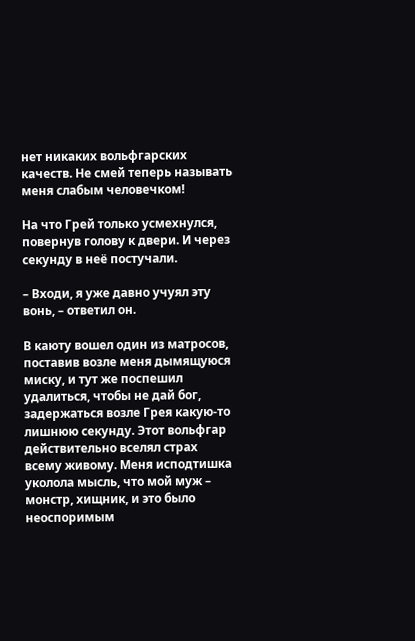нет никаких вольфгарских качеств. Не смей теперь называть меня слабым человечком!

На что Грей только усмехнулся, повернув голову к двери. И через секунду в неё постучали.

– Входи, я уже давно учуял эту вонь, – ответил он.

В каюту вошел один из матросов, поставив возле меня дымящуюся миску, и тут же поспешил удалиться, чтобы не дай бог, задержаться возле Грея какую-то лишнюю секунду. Этот вольфгар действительно вселял страх всему живому. Меня исподтишка уколола мысль, что мой муж – монстр, хищник, и это было неоспоримым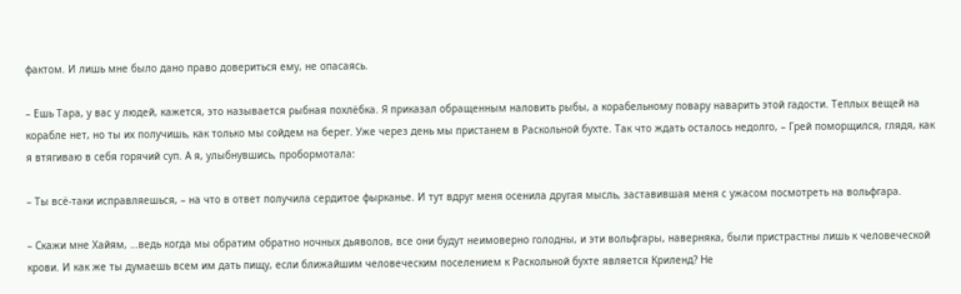фактом. И лишь мне было дано право довериться ему, не опасаясь.

– Ешь Тара, у вас у людей, кажется, это называется рыбная похлёбка. Я приказал обращенным наловить рыбы, а корабельному повару наварить этой гадости. Теплых вещей на корабле нет, но ты их получишь, как только мы сойдем на берег. Уже через день мы пристанем в Раскольной бухте. Так что ждать осталось недолго, – Грей поморщился, глядя, как я втягиваю в себя горячий суп. А я, улыбнувшись, пробормотала:

– Ты всё-таки исправляешься, – на что в ответ получила сердитое фырканье. И тут вдруг меня осенила другая мысль, заставившая меня с ужасом посмотреть на вольфгара.

– Скажи мне Хайям, …ведь когда мы обратим обратно ночных дьяволов, все они будут неимоверно голодны, и эти вольфгары, наверняка, были пристрастны лишь к человеческой крови. И как же ты думаешь всем им дать пищу, если ближайшим человеческим поселением к Раскольной бухте является Криленд? Не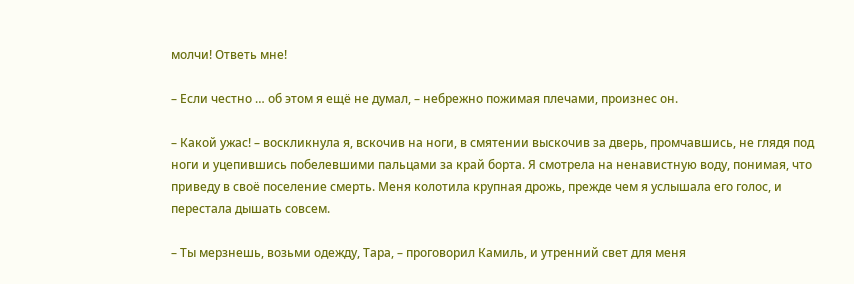молчи! Ответь мне!

– Если честно … об этом я ещё не думал, – небрежно пожимая плечами, произнес он.

– Какой ужас! – воскликнула я, вскочив на ноги, в смятении выскочив за дверь, промчавшись, не глядя под ноги и уцепившись побелевшими пальцами за край борта. Я смотрела на ненавистную воду, понимая, что приведу в своё поселение смерть. Меня колотила крупная дрожь, прежде чем я услышала его голос, и перестала дышать совсем.

– Ты мерзнешь, возьми одежду, Тара, – проговорил Камиль, и утренний свет для меня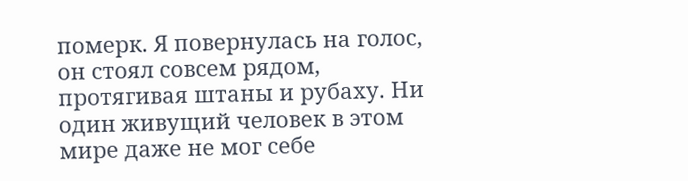померк. Я повернулась на голос, он стоял совсем рядом, протягивая штаны и рубаху. Ни один живущий человек в этом мире даже не мог себе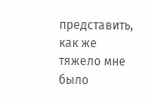представить, как же тяжело мне было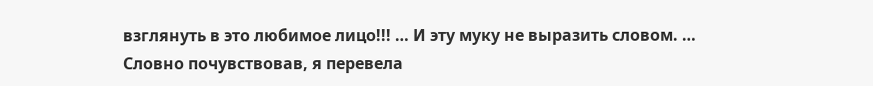взглянуть в это любимое лицо!!! … И эту муку не выразить словом. … Словно почувствовав, я перевела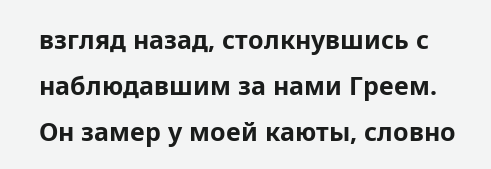взгляд назад, столкнувшись с наблюдавшим за нами Греем. Он замер у моей каюты, словно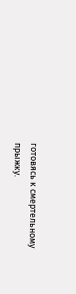готовясь к смертельному прыжку.